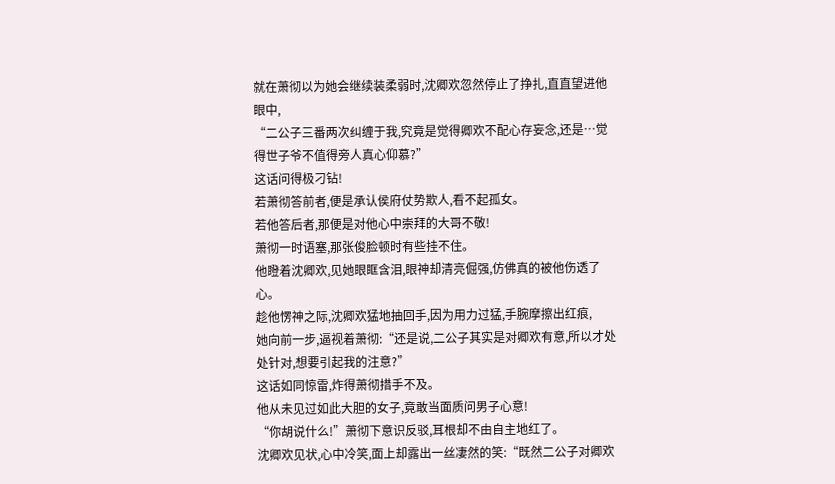就在萧彻以为她会继续装柔弱时,沈卿欢忽然停止了挣扎,直直望进他眼中,
“二公子三番两次纠缠于我,究竟是觉得卿欢不配心存妄念,还是…觉得世子爷不值得旁人真心仰慕?”
这话问得极刁钻!
若萧彻答前者,便是承认侯府仗势欺人,看不起孤女。
若他答后者,那便是对他心中崇拜的大哥不敬!
萧彻一时语塞,那张俊脸顿时有些挂不住。
他瞪着沈卿欢,见她眼眶含泪,眼神却清亮倔强,仿佛真的被他伤透了心。
趁他愣神之际,沈卿欢猛地抽回手,因为用力过猛,手腕摩擦出红痕,
她向前一步,逼视着萧彻:“还是说,二公子其实是对卿欢有意,所以才处处针对,想要引起我的注意?”
这话如同惊雷,炸得萧彻措手不及。
他从未见过如此大胆的女子,竟敢当面质问男子心意!
“你胡说什么!”萧彻下意识反驳,耳根却不由自主地红了。
沈卿欢见状,心中冷笑,面上却露出一丝凄然的笑:“既然二公子对卿欢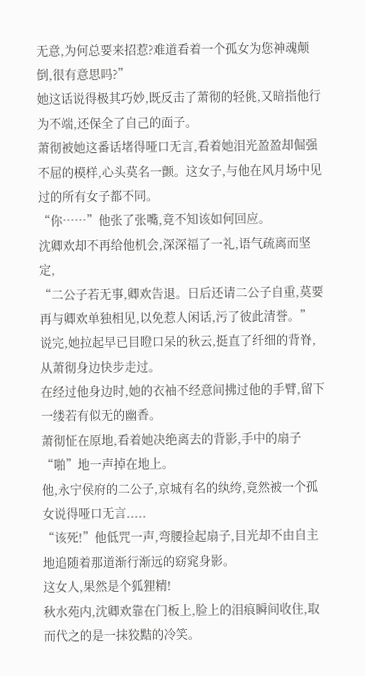无意,为何总要来招惹?难道看着一个孤女为您神魂颠倒,很有意思吗?”
她这话说得极其巧妙,既反击了萧彻的轻佻,又暗指他行为不端,还保全了自己的面子。
萧彻被她这番话堵得哑口无言,看着她泪光盈盈却倔强不屈的模样,心头莫名一颤。这女子,与他在风月场中见过的所有女子都不同。
“你……”他张了张嘴,竟不知该如何回应。
沈卿欢却不再给他机会,深深福了一礼,语气疏离而坚定,
“二公子若无事,卿欢告退。日后还请二公子自重,莫要再与卿欢单独相见,以免惹人闲话,污了彼此清誉。”
说完,她拉起早已目瞪口呆的秋云,挺直了纤细的背脊,从萧彻身边快步走过。
在经过他身边时,她的衣袖不经意间拂过他的手臂,留下一缕若有似无的幽香。
萧彻怔在原地,看着她决绝离去的背影,手中的扇子“啪”地一声掉在地上。
他,永宁侯府的二公子,京城有名的纨绔,竟然被一个孤女说得哑口无言.....
“该死!”他低咒一声,弯腰捡起扇子,目光却不由自主地追随着那道渐行渐远的窈窕身影。
这女人,果然是个狐狸精!
秋水苑内,沈卿欢靠在门板上,脸上的泪痕瞬间收住,取而代之的是一抹狡黠的冷笑。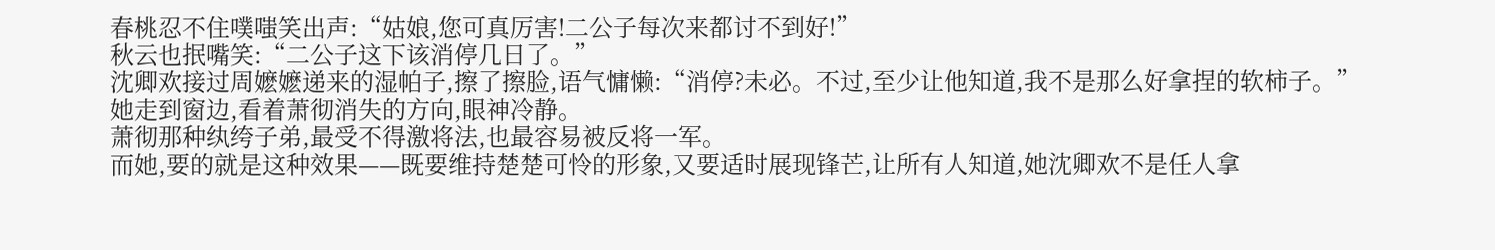春桃忍不住噗嗤笑出声:“姑娘,您可真厉害!二公子每次来都讨不到好!”
秋云也抿嘴笑:“二公子这下该消停几日了。”
沈卿欢接过周嬷嬷递来的湿帕子,擦了擦脸,语气慵懒:“消停?未必。不过,至少让他知道,我不是那么好拿捏的软柿子。”
她走到窗边,看着萧彻消失的方向,眼神冷静。
萧彻那种纨绔子弟,最受不得激将法,也最容易被反将一军。
而她,要的就是这种效果——既要维持楚楚可怜的形象,又要适时展现锋芒,让所有人知道,她沈卿欢不是任人拿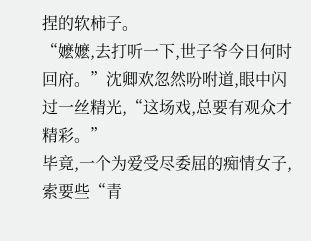捏的软柿子。
“嬷嬷,去打听一下,世子爷今日何时回府。”沈卿欢忽然吩咐道,眼中闪过一丝精光,“这场戏,总要有观众才精彩。”
毕竟,一个为爱受尽委屈的痴情女子,索要些“青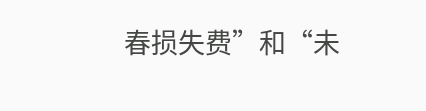春损失费”和“未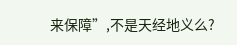来保障”,不是天经地义么?